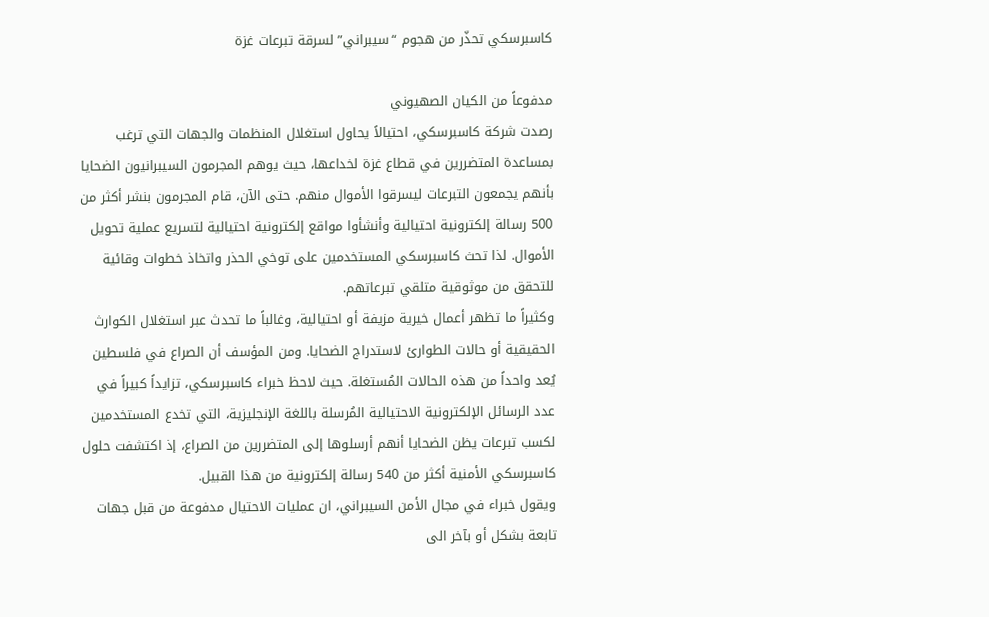كاسبرسكي تحذّر من هجوم “سيبراني” لسرقة تبرعات غزة

مدفوعاً من الكيان الصهيوني
رصدت شركة كاسبرسكي، احتيالاً يحاول استغلال المنظمات والجهات التي ترغب بمساعدة المتضررين في قطاع غزة لخداعها، حيث يوهم المجرمون السيبرانيون الضحايا بأنهم يجمعون التبرعات ليسرقوا الأموال منهم. حتى الآن، قام المجرمون بنشر أكثر من 500 رسالة إلكترونية احتيالية وأنشأوا مواقع إلكترونية احتيالية لتسريع عملية تحويل الأموال. لذا تحث كاسبرسكي المستخدمين على توخي الحذر واتخاذ خطوات وقائية للتحقق من موثوقية متلقي تبرعاتهم.
وكثيراً ما تظهر أعمال خيرية مزيفة أو احتيالية، وغالباً ما تحدث عبر استغلال الكوارث الحقيقية أو حالات الطوارئ لاستدراج الضحايا. ومن المؤسف أن الصراع في فلسطين يُعد واحداً من هذه الحالات المُستغلة. حيث لاحظ خبراء كاسبرسكي، تزايداً كبيراً في عدد الرسائل الإلكترونية الاحتيالية المُرسلة باللغة الإنجليزية، التي تخدع المستخدمين لكسب تبرعات يظن الضحايا أنهم أرسلوها إلى المتضررين من الصراع، إذ اكتشفت حلول كاسبرسكي الأمنية أكثر من 540 رسالة إلكترونية من هذا القبيل.
ويقول خبراء في مجال الأمن السيبراني، ان عمليات الاحتيال مدفوعة من قبل جهات تابعة بشكل أو بآخر الى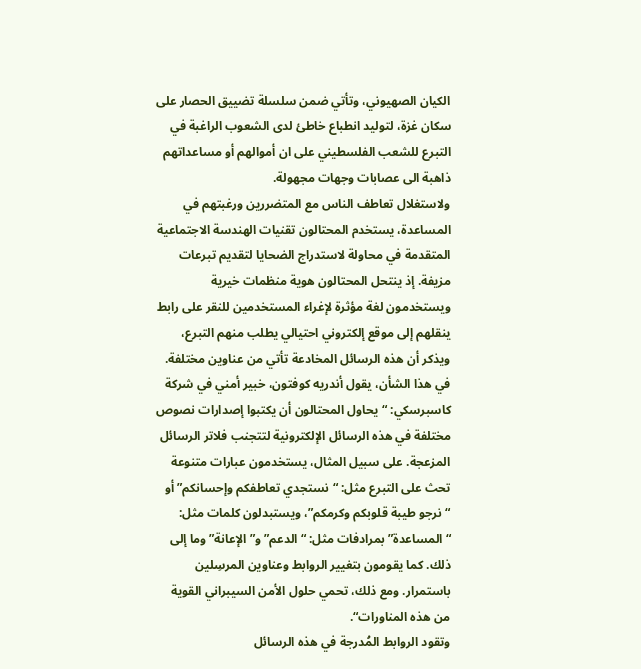الكيان الصهيوني، وتأتي ضمن سلسلة تضييق الحصار على سكان غزة، لتوليد انطباع خاطئ لدى الشعوب الراغبة في التبرع للشعب الفلسطيني على ان أموالهم أو مساعداتهم ذاهبة الى عصابات وجهات مجهولة.
ولاستغلال تعاطف الناس مع المتضررين ورغبتهم في المساعدة، يستخدم المحتالون تقنيات الهندسة الاجتماعية المتقدمة في محاولة لاستدراج الضحايا لتقديم تبرعات مزيفة. إذ ينتحل المحتالون هوية منظمات خيرية ويستخدمون لغة مؤثرة لإغراء المستخدمين للنقر على رابط ينقلهم إلى موقع إلكتروني احتيالي يطلب منهم التبرع، ويذكر أن هذه الرسائل المخادعة تأتي من عناوين مختلفة.
في هذا الشأن، يقول أندريه كوفتون، خبير أمني في شركة كاسبرسكي: “يحاول المحتالون أن يكتبوا إصدارات نصوص مختلفة في هذه الرسائل الإلكترونية لتتجنب فلاتر الرسائل المزعجة. على سبيل المثال، يستخدمون عبارات متنوعة تحث على التبرع مثل: “نستجدي تعاطفكم وإحسانكم” أو “نرجو طيبة قلوبكم وكرمكم”، ويستبدلون كلمات مثل: “المساعدة” بمرادفات مثل: “الدعم” و”الإعانة” وما إلى ذلك. كما يقومون بتغيير الروابط وعناوين المرسِلين باستمرار. ومع ذلك، تحمي حلول الأمن السيبراني القوية من هذه المناورات“.
وتقود الروابط المُدرجة في هذه الرسائل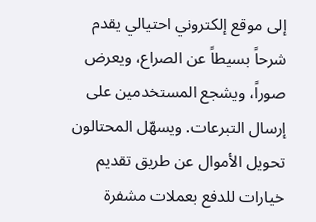إلى موقع إلكتروني احتيالي يقدم شرحاً بسيطاً عن الصراع، ويعرض صوراً، ويشجع المستخدمين على إرسال التبرعات. ويسهّل المحتالون تحويل الأموال عن طريق تقديم خيارات للدفع بعملات مشفرة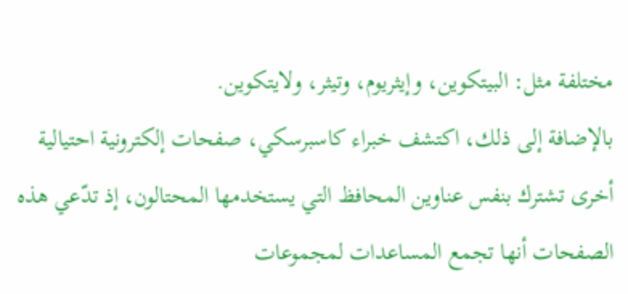مختلفة مثل: البيتكوين، وإيثريوم، وتيثر، ولايتكوين.
بالإضافة إلى ذلك، اكتشف خبراء كاسبرسكي، صفحات إلكترونية احتيالية أخرى تشترك بنفس عناوين المحافظ التي يستخدمها المحتالون، إذ تدّعي هذه الصفحات أنها تجمع المساعدات لمجموعات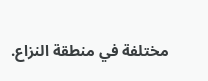مختلفة في منطقة النزاع.